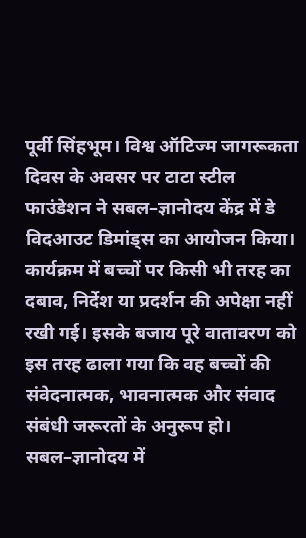पूर्वी सिंहभूम। विश्व ऑटिज्म जागरूकता दिवस के अवसर पर टाटा स्टील फाउंडेशन ने सबल–ज्ञानोदय केंद्र में डे विदआउट डिमांड्स का आयोजन किया।
कार्यक्रम में बच्चों पर किसी भी तरह का दबाव, निर्देश या प्रदर्शन की अपेक्षा नहीं रखी गई। इसके बजाय पूरे वातावरण को इस तरह ढाला गया कि वह बच्चों की संवेदनात्मक, भावनात्मक और संवाद संबंधी जरूरतों के अनुरूप हो। सबल–ज्ञानोदय में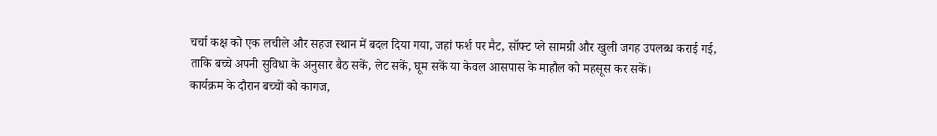चर्चा कक्ष को एक लचीले और सहज स्थान में बदल दिया गया, जहां फर्श पर मैट, सॉफ्ट प्ले सामग्री और खुली जगह उपलब्ध कराई गई, ताकि बच्चे अपनी सुविधा के अनुसार बैठ सकें, लेट सकें, घूम सकें या केवल आसपास के माहौल को महसूस कर सकें।
कार्यक्रम के दौरान बच्चों को कागज,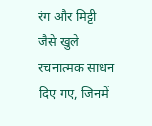रंग और मिट्टी जैसे खुले रचनात्मक साधन दिए गए, जिनमें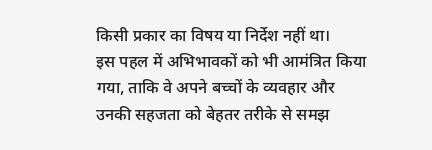किसी प्रकार का विषय या निर्देश नहीं था।
इस पहल में अभिभावकों को भी आमंत्रित किया गया, ताकि वे अपने बच्चों के व्यवहार और उनकी सहजता को बेहतर तरीके से समझ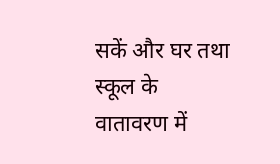सकें और घर तथा स्कूल के वातावरण में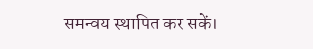समन्वय स्थापित कर सकें।